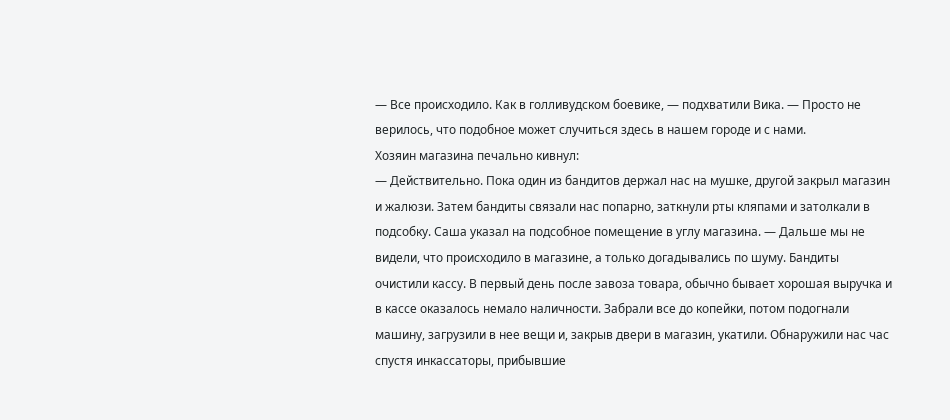― Все происходило. Как в голливудском боевике, ― подхватили Вика. ― Просто не верилось, что подобное может случиться здесь в нашем городе и с нами.
Хозяин магазина печально кивнул:
― Действительно. Пока один из бандитов держал нас на мушке, другой закрыл магазин и жалюзи. Затем бандиты связали нас попарно, заткнули рты кляпами и затолкали в подсобку. Саша указал на подсобное помещение в углу магазина. ― Дальше мы не видели, что происходило в магазине, а только догадывались по шуму. Бандиты очистили кассу. В первый день после завоза товара, обычно бывает хорошая выручка и в кассе оказалось немало наличности. Забрали все до копейки, потом подогнали машину, загрузили в нее вещи и, закрыв двери в магазин, укатили. Обнаружили нас час спустя инкассаторы, прибывшие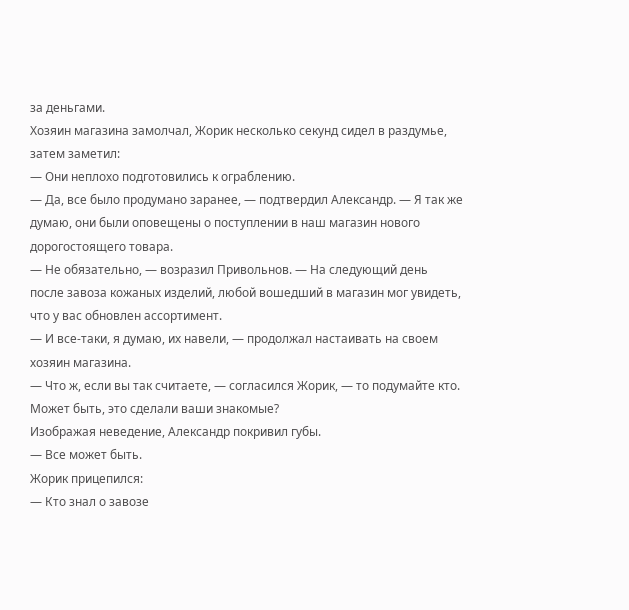за деньгами.
Хозяин магазина замолчал, Жорик несколько секунд сидел в раздумье, затем заметил:
― Они неплохо подготовились к ограблению.
― Да, все было продумано заранее, ― подтвердил Александр. ― Я так же думаю, они были оповещены о поступлении в наш магазин нового дорогостоящего товара.
― Не обязательно, ― возразил Привольнов. ― На следующий день после завоза кожаных изделий, любой вошедший в магазин мог увидеть, что у вас обновлен ассортимент.
― И все-таки, я думаю, их навели, ― продолжал настаивать на своем хозяин магазина.
― Что ж, если вы так считаете, ― согласился Жорик, ― то подумайте кто. Может быть, это сделали ваши знакомые?
Изображая неведение, Александр покривил губы.
― Все может быть.
Жорик прицепился:
― Кто знал о завозе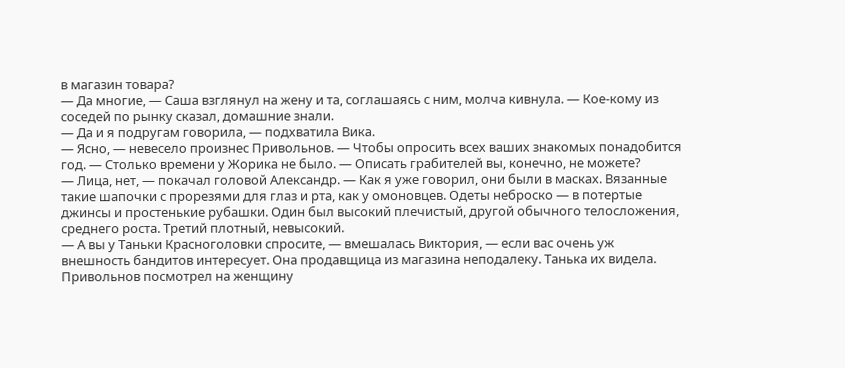в магазин товара?
― Да многие, ― Саша взглянул на жену и та, соглашаясь с ним, молча кивнула. ― Кое-кому из соседей по рынку сказал, домашние знали.
― Да и я подругам говорила, ― подхватила Вика.
― Ясно, ― невесело произнес Привольнов. ― Чтобы опросить всех ваших знакомых понадобится год. ― Столько времени у Жорика не было. ― Описать грабителей вы, конечно, не можете?
― Лица, нет, ― покачал головой Александр. ― Как я уже говорил, они были в масках. Вязанные такие шапочки с прорезями для глаз и рта, как у омоновцев. Одеты неброско ― в потертые джинсы и простенькие рубашки. Один был высокий плечистый, другой обычного телосложения, среднего роста. Третий плотный, невысокий.
― А вы у Таньки Красноголовки спросите, ― вмешалась Виктория, ― если вас очень уж внешность бандитов интересует. Она продавщица из магазина неподалеку. Танька их видела.
Привольнов посмотрел на женщину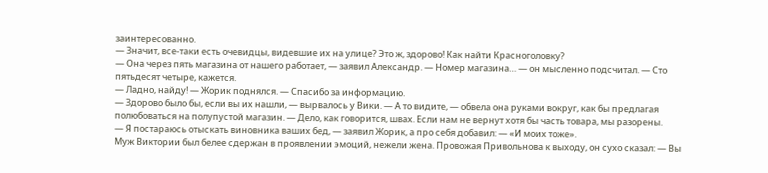заинтересованно.
― Значит, все-таки есть очевидцы, видевшие их на улице? Это ж, здорово! Как найти Красноголовку?
― Она через пять магазина от нашего работает, ― заявил Александр. ― Номер магазина… ― он мысленно подсчитал. ― Сто пятьдесят четыре, кажется.
― Ладно, найду! ― Жорик поднялся. ― Спасибо за информацию.
― Здорово было бы, если вы их нашли, ― вырвалось у Вики. ― А то видите, ― обвела она руками вокруг, как бы предлагая полюбоваться на полупустой магазин. ― Дело, как говорится, швах. Если нам не вернут хотя бы часть товара, мы разорены.
― Я постараюсь отыскать виновника ваших бед, ― заявил Жорик, а про себя добавил: ― «И моих тоже».
Муж Виктории был белее сдержан в проявлении эмоций, нежели жена. Провожая Привольнова к выходу, он сухо сказал: ― Вы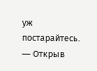уж постарайтесь. ― Открыв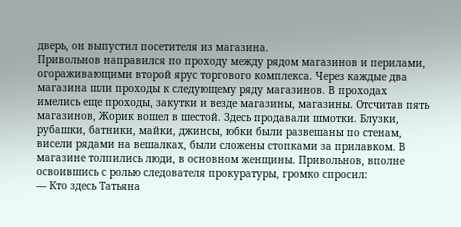дверь, он выпустил посетителя из магазина.
Привольнов направился по проходу между рядом магазинов и перилами, огораживающими второй ярус торгового комплекса. Через каждые два магазина шли проходы к следующему ряду магазинов. В проходах имелись еще проходы, закутки и везде магазины, магазины. Отсчитав пять магазинов, Жорик вошел в шестой. Здесь продавали шмотки. Блузки, рубашки, батники, майки, джинсы, юбки были развешаны по стенам, висели рядами на вешалках, были сложены стопками за прилавком. В магазине толпились люди, в основном женщины. Привольнов, вполне освоившись с ролью следователя прокуратуры, громко спросил:
― Кто здесь Татьяна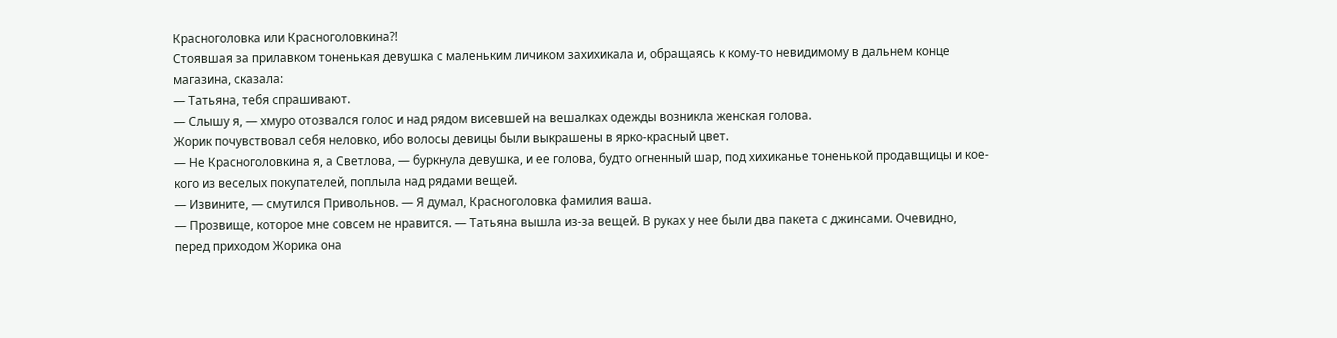Красноголовка или Красноголовкина?!
Стоявшая за прилавком тоненькая девушка с маленьким личиком захихикала и, обращаясь к кому-то невидимому в дальнем конце магазина, сказала:
― Татьяна, тебя спрашивают.
― Слышу я, ― хмуро отозвался голос и над рядом висевшей на вешалках одежды возникла женская голова.
Жорик почувствовал себя неловко, ибо волосы девицы были выкрашены в ярко-красный цвет.
― Не Красноголовкина я, а Светлова, ― буркнула девушка, и ее голова, будто огненный шар, под хихиканье тоненькой продавщицы и кое-кого из веселых покупателей, поплыла над рядами вещей.
― Извините, ― смутился Привольнов. ― Я думал, Красноголовка фамилия ваша.
― Прозвище, которое мне совсем не нравится. ― Татьяна вышла из-за вещей. В руках у нее были два пакета с джинсами. Очевидно, перед приходом Жорика она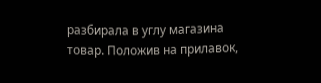разбирала в углу магазина товар. Положив на прилавок,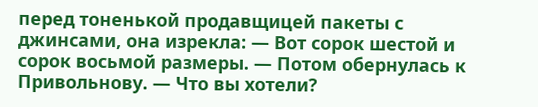перед тоненькой продавщицей пакеты с джинсами, она изрекла: ― Вот сорок шестой и сорок восьмой размеры. ― Потом обернулась к Привольнову. ― Что вы хотели?